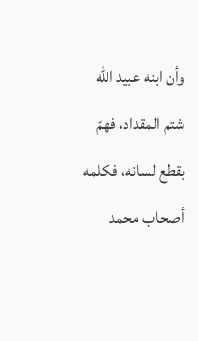وأن ابنه عبيد الله شتم المقداد، فهمّ بقطع لسانه، فكلمه أصحاب محمد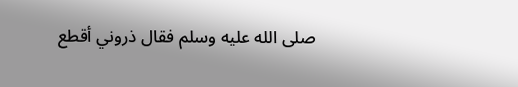صلى الله عليه وسلم فقال ذروني أقطع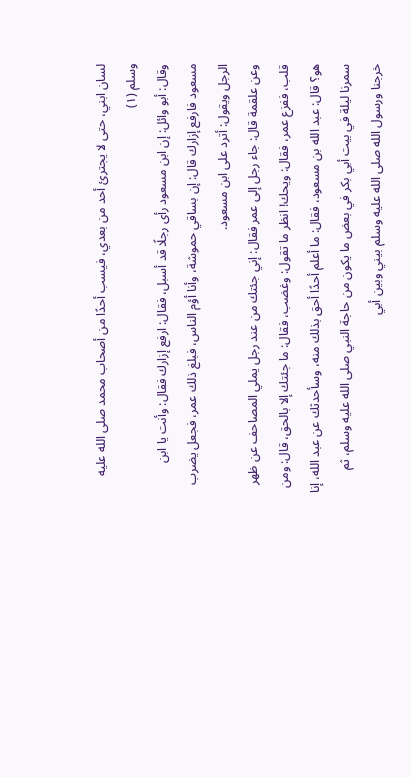لسان ابني، حتى لا يجترئ أحد من بعدي، فيسب أحدًا من أصحاب محمد صلى الله عليه وسلم (١)
وقال: أبو وائل: إن ابن مسعود رأى رجلًا قد أسبل، فقال: ارفع إزارك فقال: وأنت يا ابن مسعود فارفع إزارك قال: إن بساقي حموشة، وأنا أؤم الناس، فبلغ ذلك عمر، فجعل يضرب الرجل ويقول: أترد على ابن مسعود.
وعن علقمة قال: جاء رجل إلى عمر فقال: إني جئتك من عند رجل يملي المصاحف عن ظهر قلب، ففزع عمر، فقال: ويحك! انظر ما تقول: وغضب، فقال: ما جئتك إلا بالحق، قال: ومن هو؟ قال: عبد الله بن مسعود، فقال: ما أعلم أحدًا أحق بذلك منه، وسأحدثك عن عبد الله، إنا سمرنا ليلة في بيت أبي بكر في بعض ما يكون من حاجة النبي صلى الله عليه وسلم، ثم خرجنا ورسول الله صلى الله عليه وسلم بيني وبين أبي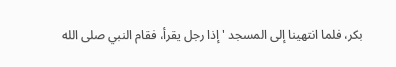بكر، فلما انتهينا إلى المسجد ' إذا رجل يقرأ، فقام النبي صلى الله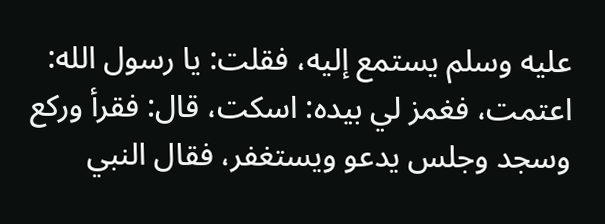عليه وسلم يستمع إليه، فقلت: يا رسول الله: اعتمت، فغمز لي بيده: اسكت، قال: فقرأ وركع وسجد وجلس يدعو ويستغفر، فقال النبي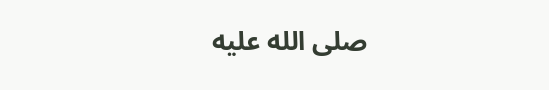صلى الله عليه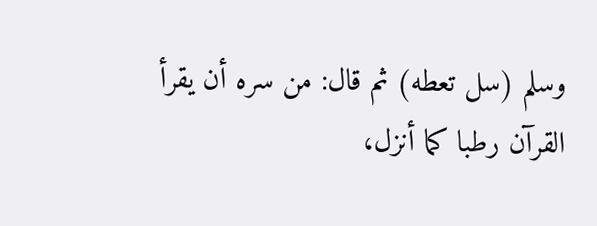وسلم (سل تعطه) ثم قال: من سره أن يقرأ القرآن رطبا كما أنزل،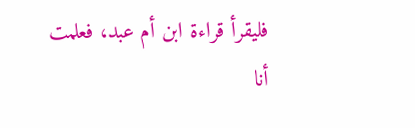فليقرأ قراءة ابن أم عبد، فعلمت أنا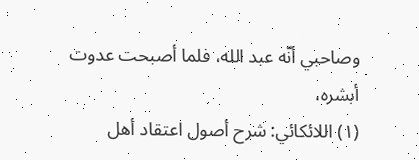وصاحبي أنّه عبد الله، فلما أصبحت عدوت أبشره،
(١) اللائكائي: شرح أصول اعتقاد أهل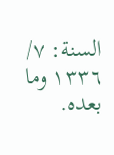السنة: ٧/ ١٣٣٦ وما بعده.